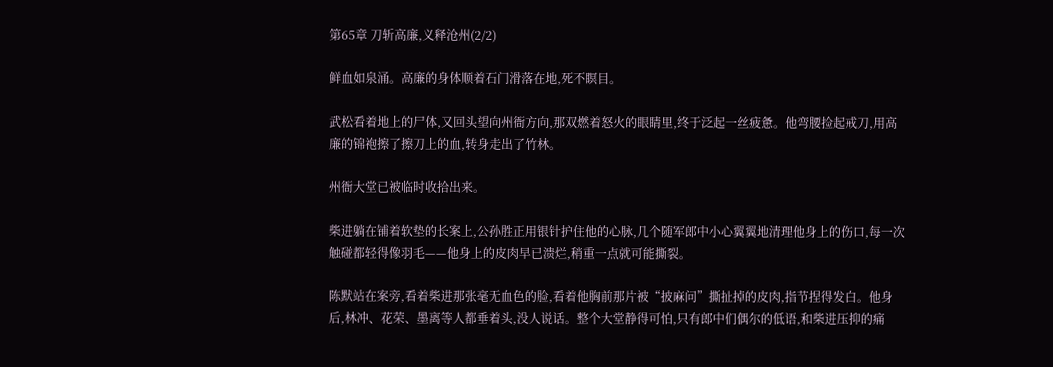第65章 刀斩高廉,义释沧州(2/2)

鲜血如泉涌。高廉的身体顺着石门滑落在地,死不瞑目。

武松看着地上的尸体,又回头望向州衙方向,那双燃着怒火的眼睛里,终于泛起一丝疲惫。他弯腰捡起戒刀,用高廉的锦袍擦了擦刀上的血,转身走出了竹林。

州衙大堂已被临时收拾出来。

柴进躺在铺着软垫的长案上,公孙胜正用银针护住他的心脉,几个随军郎中小心翼翼地清理他身上的伤口,每一次触碰都轻得像羽毛——他身上的皮肉早已溃烂,稍重一点就可能撕裂。

陈默站在案旁,看着柴进那张毫无血色的脸,看着他胸前那片被“披麻问”撕扯掉的皮肉,指节捏得发白。他身后,林冲、花荣、墨离等人都垂着头,没人说话。整个大堂静得可怕,只有郎中们偶尔的低语,和柴进压抑的痛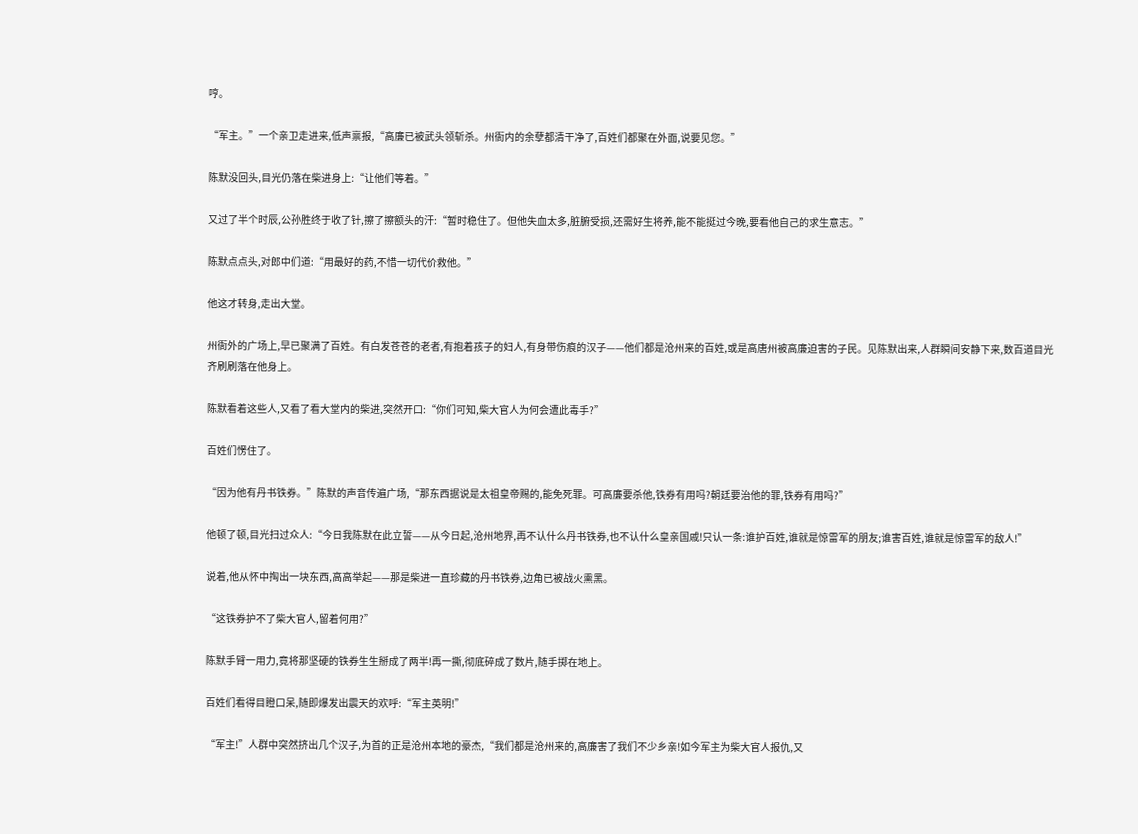哼。

“军主。”一个亲卫走进来,低声禀报,“高廉已被武头领斩杀。州衙内的余孽都清干净了,百姓们都聚在外面,说要见您。”

陈默没回头,目光仍落在柴进身上:“让他们等着。”

又过了半个时辰,公孙胜终于收了针,擦了擦额头的汗:“暂时稳住了。但他失血太多,脏腑受损,还需好生将养,能不能挺过今晚,要看他自己的求生意志。”

陈默点点头,对郎中们道:“用最好的药,不惜一切代价救他。”

他这才转身,走出大堂。

州衙外的广场上,早已聚满了百姓。有白发苍苍的老者,有抱着孩子的妇人,有身带伤痕的汉子——他们都是沧州来的百姓,或是高唐州被高廉迫害的子民。见陈默出来,人群瞬间安静下来,数百道目光齐刷刷落在他身上。

陈默看着这些人,又看了看大堂内的柴进,突然开口:“你们可知,柴大官人为何会遭此毒手?”

百姓们愣住了。

“因为他有丹书铁券。”陈默的声音传遍广场,“那东西据说是太祖皇帝赐的,能免死罪。可高廉要杀他,铁券有用吗?朝廷要治他的罪,铁券有用吗?”

他顿了顿,目光扫过众人:“今日我陈默在此立誓——从今日起,沧州地界,再不认什么丹书铁券,也不认什么皇亲国戚!只认一条:谁护百姓,谁就是惊雷军的朋友;谁害百姓,谁就是惊雷军的敌人!”

说着,他从怀中掏出一块东西,高高举起——那是柴进一直珍藏的丹书铁券,边角已被战火熏黑。

“这铁券护不了柴大官人,留着何用?”

陈默手臂一用力,竟将那坚硬的铁券生生掰成了两半!再一撕,彻底碎成了数片,随手掷在地上。

百姓们看得目瞪口呆,随即爆发出震天的欢呼:“军主英明!”

“军主!”人群中突然挤出几个汉子,为首的正是沧州本地的豪杰,“我们都是沧州来的,高廉害了我们不少乡亲!如今军主为柴大官人报仇,又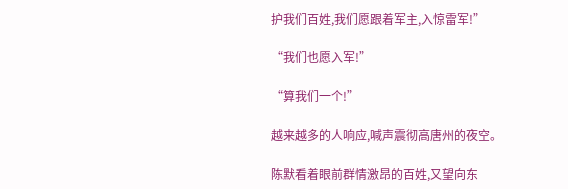护我们百姓,我们愿跟着军主,入惊雷军!”

“我们也愿入军!”

“算我们一个!”

越来越多的人响应,喊声震彻高唐州的夜空。

陈默看着眼前群情激昂的百姓,又望向东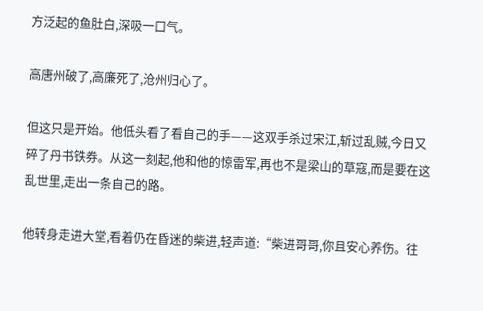方泛起的鱼肚白,深吸一口气。

高唐州破了,高廉死了,沧州归心了。

但这只是开始。他低头看了看自己的手——这双手杀过宋江,斩过乱贼,今日又碎了丹书铁券。从这一刻起,他和他的惊雷军,再也不是梁山的草寇,而是要在这乱世里,走出一条自己的路。

他转身走进大堂,看着仍在昏迷的柴进,轻声道:“柴进哥哥,你且安心养伤。往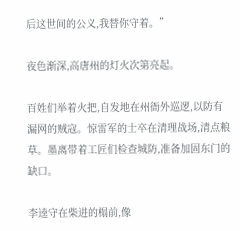后这世间的公义,我替你守着。”

夜色渐深,高唐州的灯火次第亮起。

百姓们举着火把,自发地在州衙外巡逻,以防有漏网的贼寇。惊雷军的士卒在清理战场,清点粮草。墨离带着工匠们检查城防,准备加固东门的缺口。

李逵守在柴进的榻前,像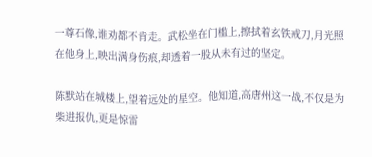一尊石像,谁劝都不肯走。武松坐在门槛上,擦拭着玄铁戒刀,月光照在他身上,映出满身伤痕,却透着一股从未有过的坚定。

陈默站在城楼上,望着远处的星空。他知道,高唐州这一战,不仅是为柴进报仇,更是惊雷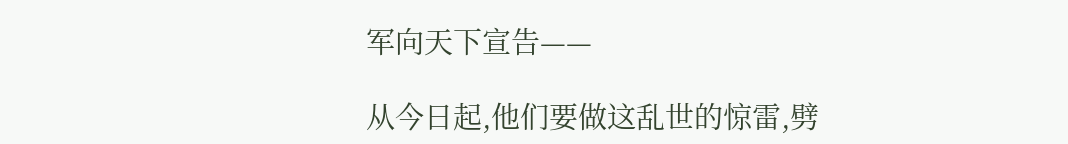军向天下宣告——

从今日起,他们要做这乱世的惊雷,劈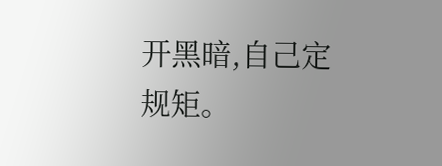开黑暗,自己定规矩。